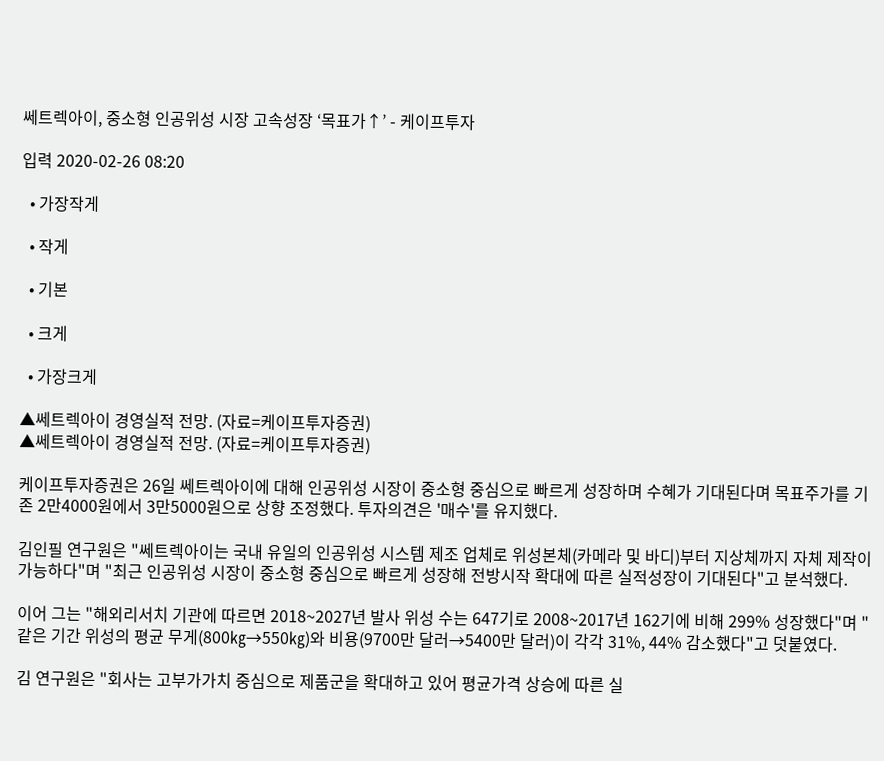쎄트렉아이, 중소형 인공위성 시장 고속성장 ‘목표가↑’ - 케이프투자

입력 2020-02-26 08:20

  • 가장작게

  • 작게

  • 기본

  • 크게

  • 가장크게

▲쎄트렉아이 경영실적 전망. (자료=케이프투자증권)
▲쎄트렉아이 경영실적 전망. (자료=케이프투자증권)

케이프투자증권은 26일 쎄트렉아이에 대해 인공위성 시장이 중소형 중심으로 빠르게 성장하며 수혜가 기대된다며 목표주가를 기존 2만4000원에서 3만5000원으로 상향 조정했다. 투자의견은 '매수'를 유지했다.

김인필 연구원은 "쎄트렉아이는 국내 유일의 인공위성 시스템 제조 업체로 위성본체(카메라 및 바디)부터 지상체까지 자체 제작이 가능하다"며 "최근 인공위성 시장이 중소형 중심으로 빠르게 성장해 전방시작 확대에 따른 실적성장이 기대된다"고 분석했다.

이어 그는 "해외리서치 기관에 따르면 2018~2027년 발사 위성 수는 647기로 2008~2017년 162기에 비해 299% 성장했다"며 "같은 기간 위성의 평균 무게(800㎏→550㎏)와 비용(9700만 달러→5400만 달러)이 각각 31%, 44% 감소했다"고 덧붙였다.

김 연구원은 "회사는 고부가가치 중심으로 제품군을 확대하고 있어 평균가격 상승에 따른 실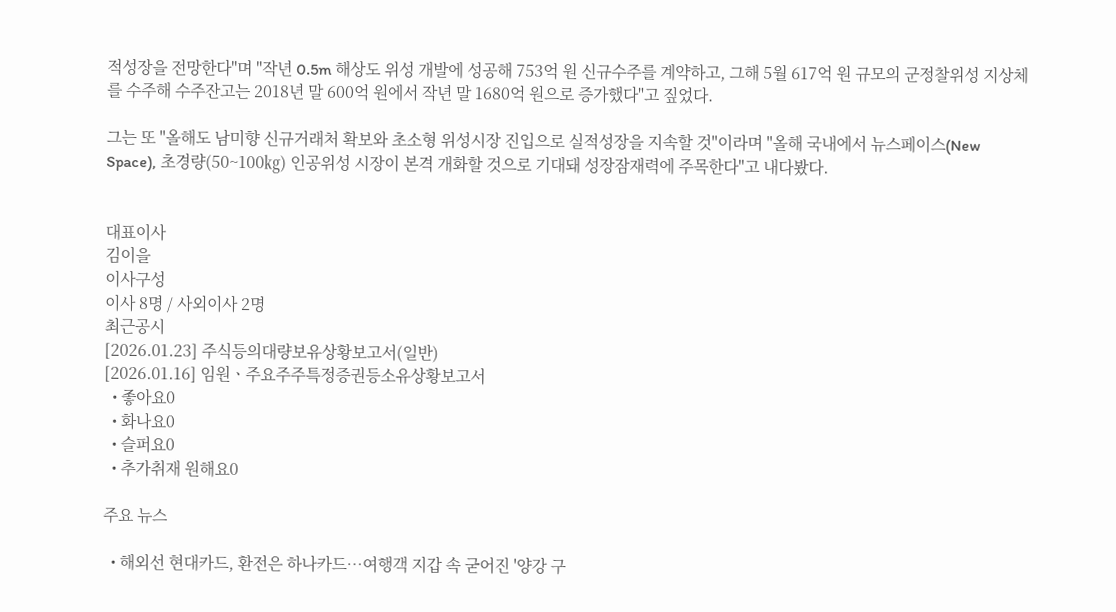적성장을 전망한다"며 "작년 0.5m 해상도 위성 개발에 성공해 753억 원 신규수주를 계약하고, 그해 5월 617억 원 규모의 군정찰위성 지상체를 수주해 수주잔고는 2018년 말 600억 원에서 작년 말 1680억 원으로 증가했다"고 짚었다.

그는 또 "올해도 남미향 신규거래처 확보와 초소형 위성시장 진입으로 실적성장을 지속할 것"이라며 "올해 국내에서 뉴스페이스(New Space), 초경량(50~100㎏) 인공위성 시장이 본격 개화할 것으로 기대돼 성장잠재력에 주목한다"고 내다봤다.


대표이사
김이을
이사구성
이사 8명 / 사외이사 2명
최근공시
[2026.01.23] 주식등의대량보유상황보고서(일반)
[2026.01.16] 임원ㆍ주요주주특정증권등소유상황보고서
  • 좋아요0
  • 화나요0
  • 슬퍼요0
  • 추가취재 원해요0

주요 뉴스

  • 해외선 현대카드, 환전은 하나카드⋯여행객 지갑 속 굳어진 '양강 구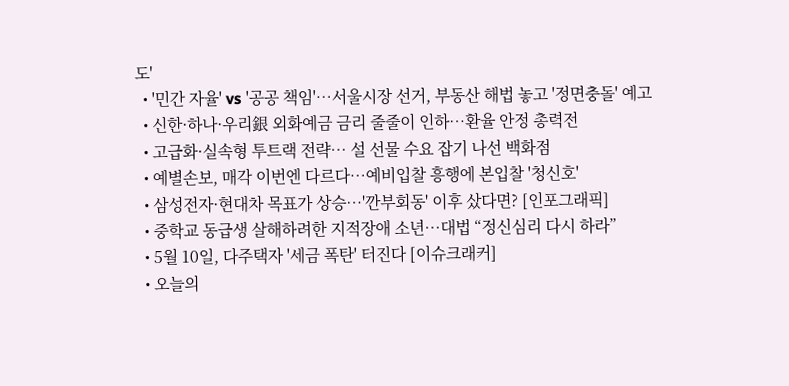도'
  • '민간 자율' vs '공공 책임'…서울시장 선거, 부동산 해법 놓고 '정면충돌' 예고
  • 신한·하나·우리銀 외화예금 금리 줄줄이 인하…환율 안정 총력전
  • 고급화·실속형 투트랙 전략… 설 선물 수요 잡기 나선 백화점
  • 예별손보, 매각 이번엔 다르다…예비입찰 흥행에 본입찰 '청신호'
  • 삼성전자·현대차 목표가 상승…'깐부회동' 이후 샀다면? [인포그래픽]
  • 중학교 동급생 살해하려한 지적장애 소년…대법 “정신심리 다시 하라”
  • 5월 10일, 다주택자 '세금 폭탄' 터진다 [이슈크래커]
  • 오늘의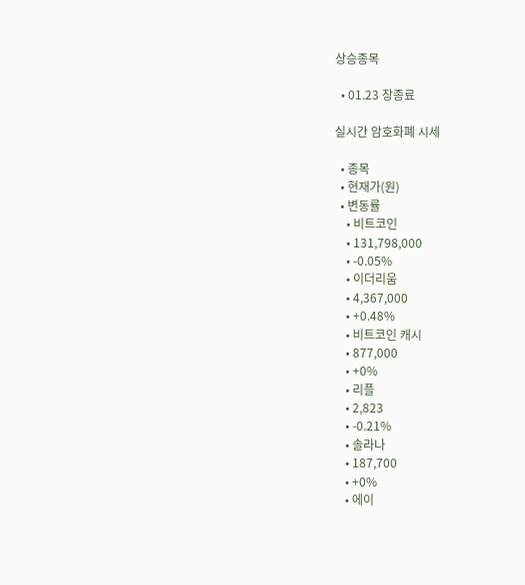상승종목

  • 01.23 장종료

실시간 암호화폐 시세

  • 종목
  • 현재가(원)
  • 변동률
    • 비트코인
    • 131,798,000
    • -0.05%
    • 이더리움
    • 4,367,000
    • +0.48%
    • 비트코인 캐시
    • 877,000
    • +0%
    • 리플
    • 2,823
    • -0.21%
    • 솔라나
    • 187,700
    • +0%
    • 에이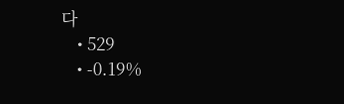다
    • 529
    • -0.19%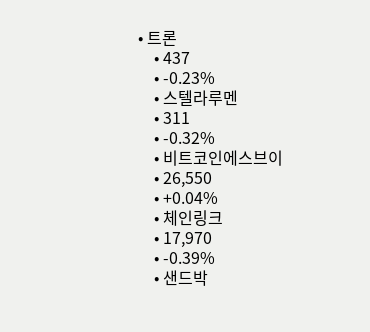• 트론
    • 437
    • -0.23%
    • 스텔라루멘
    • 311
    • -0.32%
    • 비트코인에스브이
    • 26,550
    • +0.04%
    • 체인링크
    • 17,970
    • -0.39%
    • 샌드박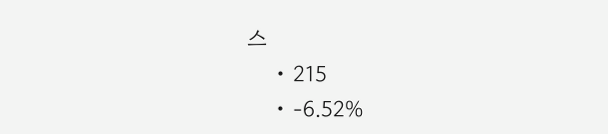스
    • 215
    • -6.52%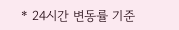* 24시간 변동률 기준